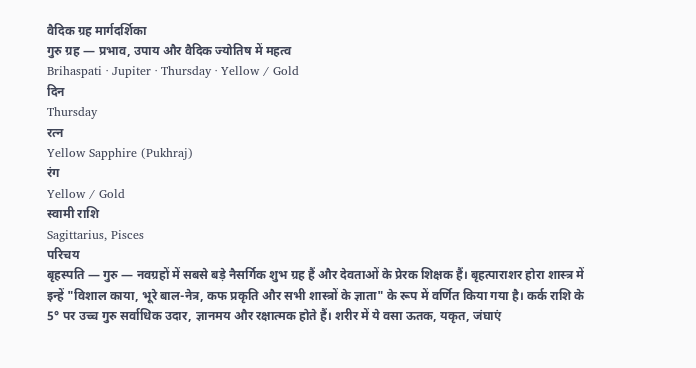वैदिक ग्रह मार्गदर्शिका
गुरु ग्रह — प्रभाव, उपाय और वैदिक ज्योतिष में महत्व
Brihaspati · Jupiter · Thursday · Yellow / Gold
दिन
Thursday
रत्न
Yellow Sapphire (Pukhraj)
रंग
Yellow / Gold
स्वामी राशि
Sagittarius, Pisces
परिचय
बृहस्पति — गुरु — नवग्रहों में सबसे बड़े नैसर्गिक शुभ ग्रह हैं और देवताओं के प्रेरक शिक्षक हैं। बृहत्पाराशर होरा शास्त्र में इन्हें "विशाल काया, भूरे बाल-नेत्र, कफ प्रकृति और सभी शास्त्रों के ज्ञाता" के रूप में वर्णित किया गया है। कर्क राशि के 5° पर उच्च गुरु सर्वाधिक उदार, ज्ञानमय और रक्षात्मक होते हैं। शरीर में ये वसा ऊतक, यकृत, जंघाएं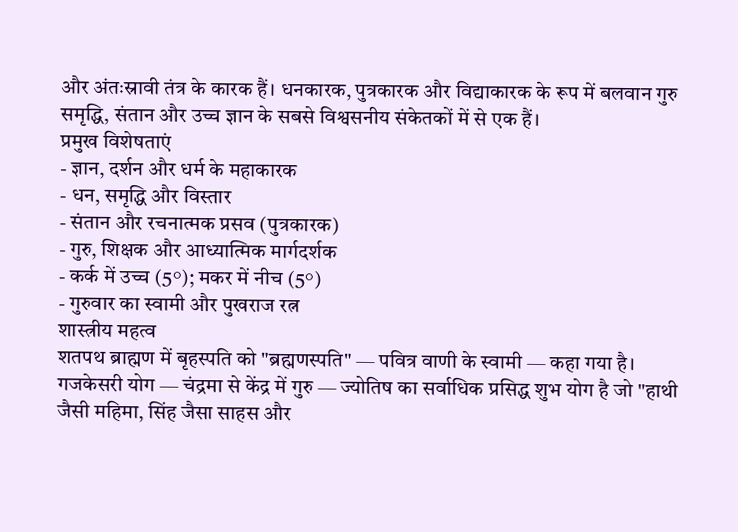और अंतःस्रावी तंत्र के कारक हैं। धनकारक, पुत्रकारक और विद्याकारक के रूप में बलवान गुरु समृद्धि, संतान और उच्च ज्ञान के सबसे विश्वसनीय संकेतकों में से एक हैं।
प्रमुख विशेषताएं
- ज्ञान, दर्शन और धर्म के महाकारक
- धन, समृद्धि और विस्तार
- संतान और रचनात्मक प्रसव (पुत्रकारक)
- गुरु, शिक्षक और आध्यात्मिक मार्गदर्शक
- कर्क में उच्च (5°); मकर में नीच (5°)
- गुरुवार का स्वामी और पुखराज रत्न
शास्त्रीय महत्व
शतपथ ब्राह्मण में बृहस्पति को "ब्रह्मणस्पति" — पवित्र वाणी के स्वामी — कहा गया है। गजकेसरी योग — चंद्रमा से केंद्र में गुरु — ज्योतिष का सर्वाधिक प्रसिद्ध शुभ योग है जो "हाथी जैसी महिमा, सिंह जैसा साहस और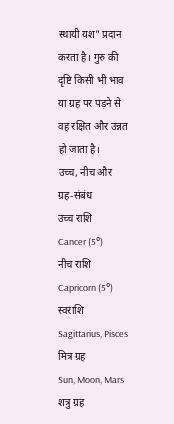स्थायी यश" प्रदान करता है। गुरु की दृष्टि किसी भी भाव या ग्रह पर पड़ने से वह रक्षित और उन्नत हो जाता है।
उच्च, नीच और ग्रह-संबंध
उच्च राशि
Cancer (5°)
नीच राशि
Capricorn (5°)
स्वराशि
Sagittarius, Pisces
मित्र ग्रह
Sun, Moon, Mars
शत्रु ग्रह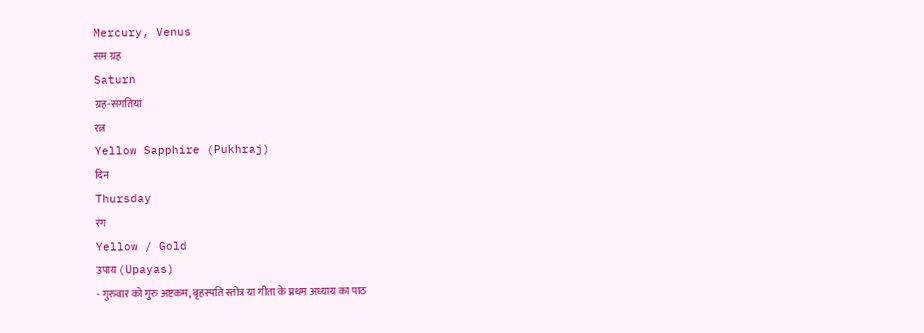Mercury, Venus
सम ग्रह
Saturn
ग्रह-संगतियां
रत्न
Yellow Sapphire (Pukhraj)
दिन
Thursday
रंग
Yellow / Gold
उपाय (Upayas)
- गुरुवार को गुरु अष्टकम, बृहस्पति स्तोत्र या गीता के प्रथम अध्याय का पाठ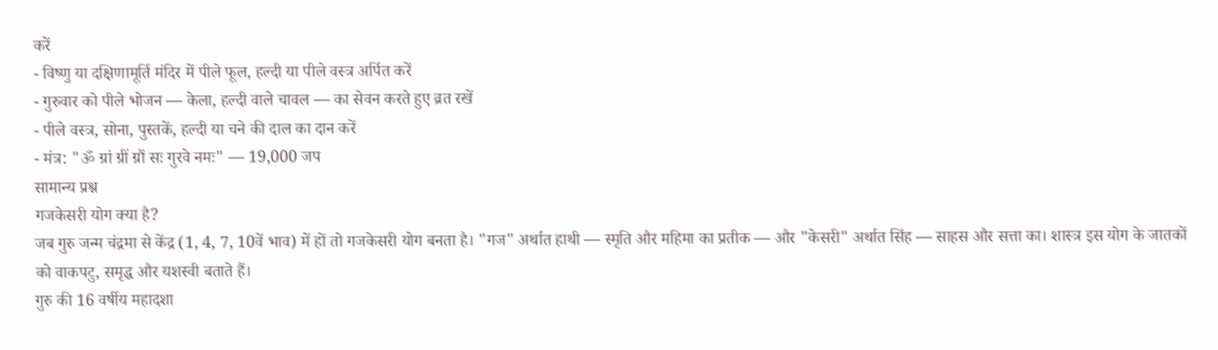करें
- विष्णु या दक्षिणामूर्ति मंदिर में पीले फूल, हल्दी या पीले वस्त्र अर्पित करें
- गुरुवार को पीले भोजन — केला, हल्दी वाले चावल — का सेवन करते हुए व्रत रखें
- पीले वस्त्र, सोना, पुस्तकें, हल्दी या चने की दाल का दान करें
- मंत्र: "ॐ ग्रां ग्रीं ग्रौं सः गुरवे नमः" — 19,000 जप
सामान्य प्रश्न
गजकेसरी योग क्या है?
जब गुरु जन्म चंद्रमा से केंद्र (1, 4, 7, 10वें भाव) में हों तो गजकेसरी योग बनता है। "गज" अर्थात हाथी — स्मृति और महिमा का प्रतीक — और "केसरी" अर्थात सिंह — साहस और सत्ता का। शास्त्र इस योग के जातकों को वाकपटु, समृद्ध और यशस्वी बताते हैं।
गुरु की 16 वर्षीय महादशा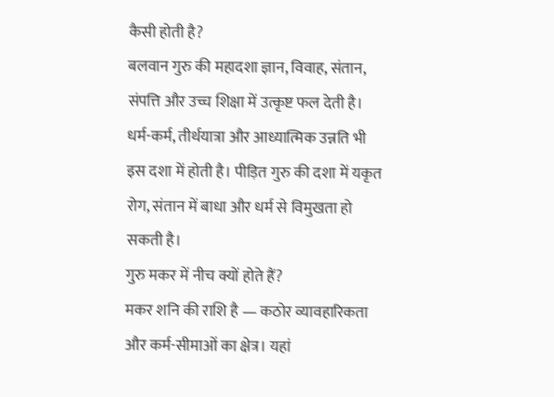कैसी होती है?
बलवान गुरु की महादशा ज्ञान, विवाह, संतान, संपत्ति और उच्च शिक्षा में उत्कृष्ट फल देती है। धर्म-कर्म, तीर्थयात्रा और आध्यात्मिक उन्नति भी इस दशा में होती है। पीड़ित गुरु की दशा में यकृत रोग, संतान में बाधा और धर्म से विमुखता हो सकती है।
गुरु मकर में नीच क्यों होते हैं?
मकर शनि की राशि है — कठोर व्यावहारिकता और कर्म-सीमाओं का क्षेत्र। यहां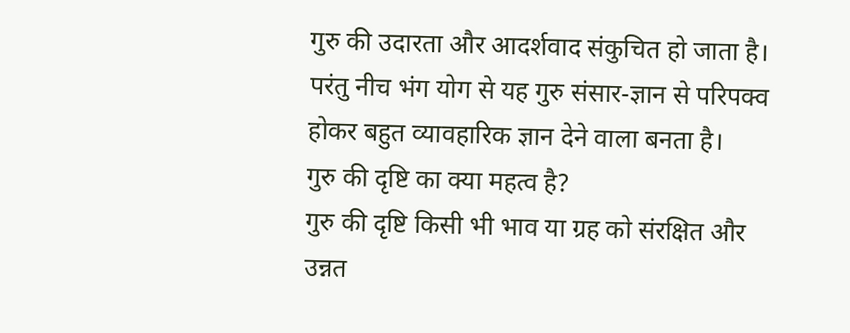गुरु की उदारता और आदर्शवाद संकुचित हो जाता है। परंतु नीच भंग योग से यह गुरु संसार-ज्ञान से परिपक्व होकर बहुत व्यावहारिक ज्ञान देने वाला बनता है।
गुरु की दृष्टि का क्या महत्व है?
गुरु की दृष्टि किसी भी भाव या ग्रह को संरक्षित और उन्नत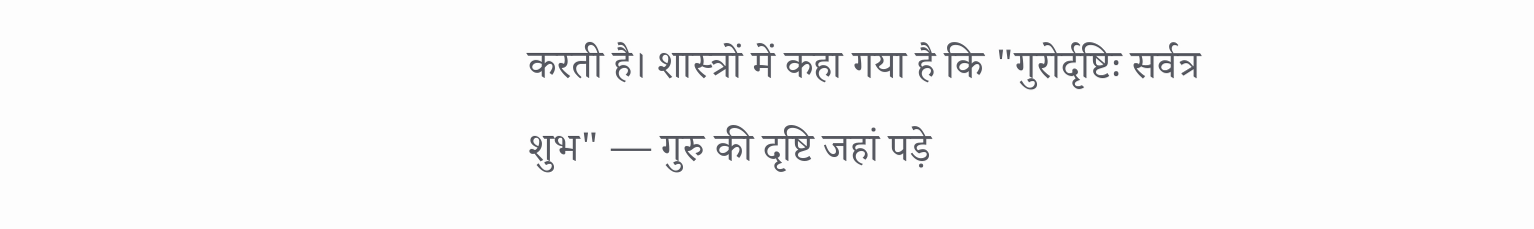करती है। शास्त्रों में कहा गया है कि "गुरोर्दृष्टिः सर्वत्र शुभ" — गुरु की दृष्टि जहां पड़े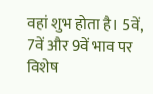वहां शुभ होता है। 5वें, 7वें और 9वें भाव पर विशेष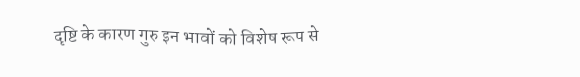दृष्टि के कारण गुरु इन भावों को विशेष रूप से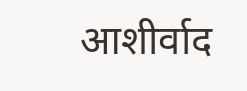आशीर्वाद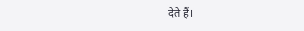देते हैं।